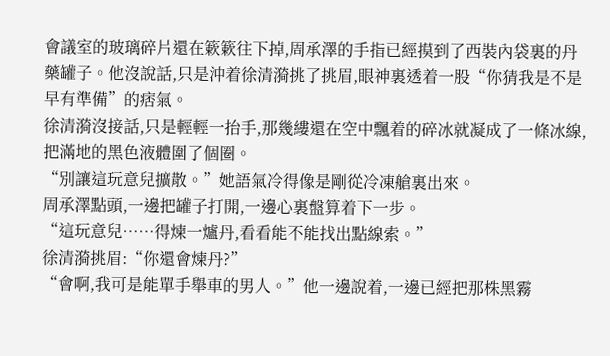會議室的玻璃碎片還在簌簌往下掉,周承澤的手指已經摸到了西裝內袋裏的丹藥罐子。他沒說話,只是沖着徐清漪挑了挑眉,眼神裏透着一股“你猜我是不是早有準備”的痞氣。
徐清漪沒接話,只是輕輕一抬手,那幾縷還在空中飄着的碎冰就凝成了一條冰線,把滿地的黑色液體圍了個圈。
“別讓這玩意兒擴散。”她語氣冷得像是剛從冷凍艙裏出來。
周承澤點頭,一邊把罐子打開,一邊心裏盤算着下一步。
“這玩意兒……得煉一爐丹,看看能不能找出點線索。”
徐清漪挑眉:“你還會煉丹?”
“會啊,我可是能單手舉車的男人。”他一邊說着,一邊已經把那株黑霧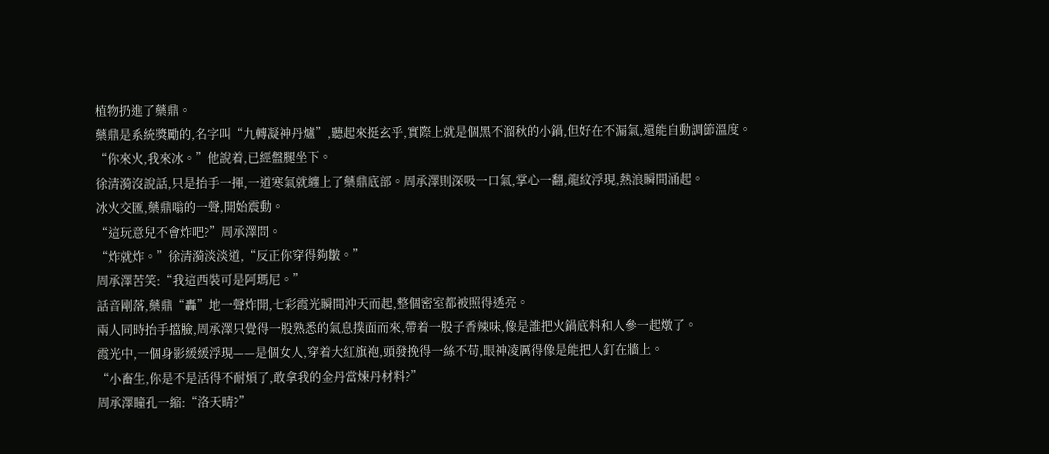植物扔進了藥鼎。
藥鼎是系統獎勵的,名字叫“九轉凝神丹爐”,聽起來挺玄乎,實際上就是個黑不溜秋的小鍋,但好在不漏氣,還能自動調節溫度。
“你來火,我來冰。”他說着,已經盤腿坐下。
徐清漪沒說話,只是抬手一揮,一道寒氣就纏上了藥鼎底部。周承澤則深吸一口氣,掌心一翻,龍紋浮現,熱浪瞬間涌起。
冰火交匯,藥鼎嗡的一聲,開始震動。
“這玩意兒不會炸吧?”周承澤問。
“炸就炸。”徐清漪淡淡道,“反正你穿得夠皺。”
周承澤苦笑:“我這西裝可是阿瑪尼。”
話音剛落,藥鼎“轟”地一聲炸開,七彩霞光瞬間沖天而起,整個密室都被照得透亮。
兩人同時抬手擋臉,周承澤只覺得一股熟悉的氣息撲面而來,帶着一股子香辣味,像是誰把火鍋底料和人參一起燉了。
霞光中,一個身影緩緩浮現——是個女人,穿着大紅旗袍,頭發挽得一絲不苟,眼神凌厲得像是能把人釘在牆上。
“小畜生,你是不是活得不耐煩了,敢拿我的金丹當煉丹材料?”
周承澤瞳孔一縮:“洛天晴?”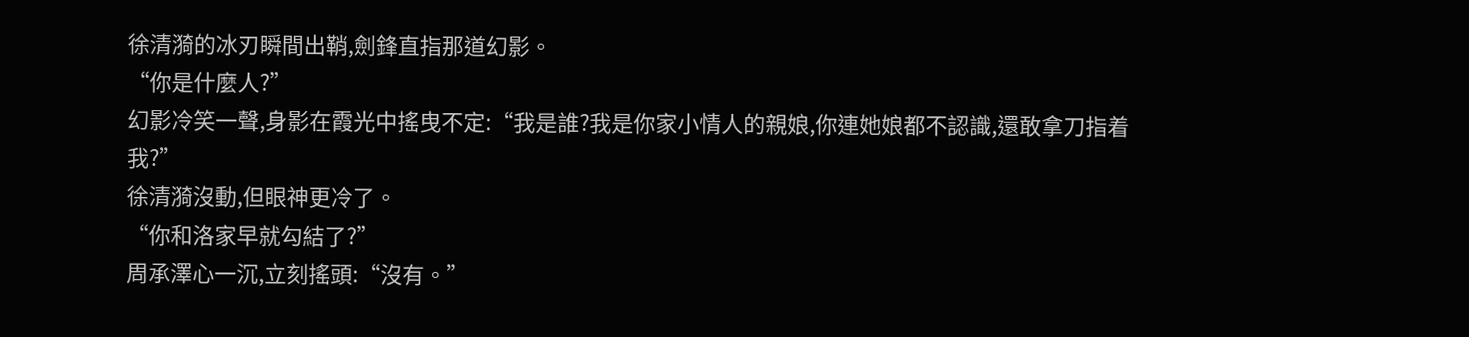徐清漪的冰刃瞬間出鞘,劍鋒直指那道幻影。
“你是什麼人?”
幻影冷笑一聲,身影在霞光中搖曳不定:“我是誰?我是你家小情人的親娘,你連她娘都不認識,還敢拿刀指着我?”
徐清漪沒動,但眼神更冷了。
“你和洛家早就勾結了?”
周承澤心一沉,立刻搖頭:“沒有。”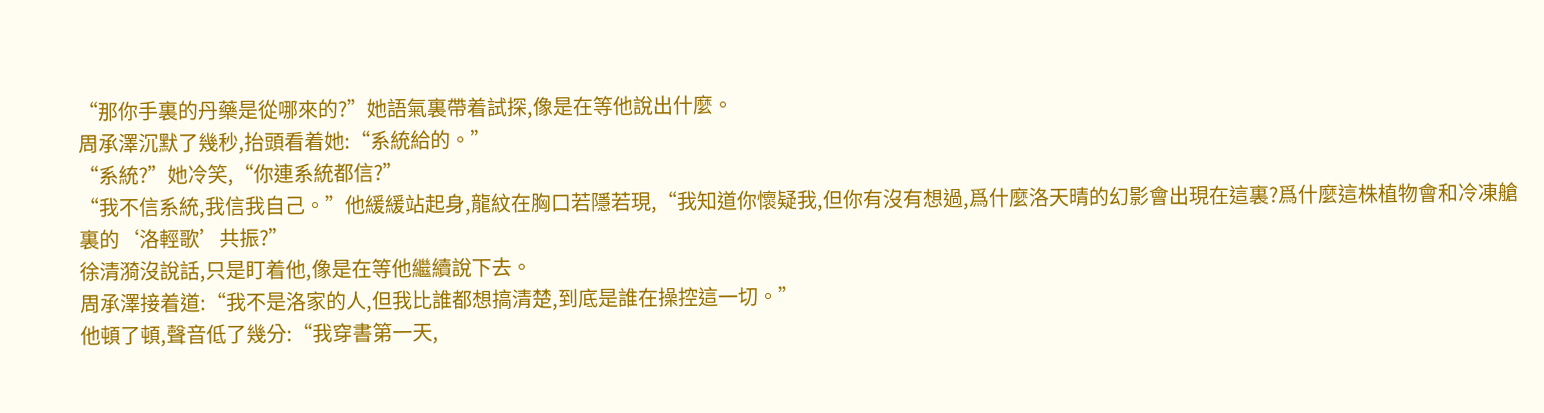“那你手裏的丹藥是從哪來的?”她語氣裏帶着試探,像是在等他說出什麼。
周承澤沉默了幾秒,抬頭看着她:“系統給的。”
“系統?”她冷笑,“你連系統都信?”
“我不信系統,我信我自己。”他緩緩站起身,龍紋在胸口若隱若現,“我知道你懷疑我,但你有沒有想過,爲什麼洛天晴的幻影會出現在這裏?爲什麼這株植物會和冷凍艙裏的‘洛輕歌’共振?”
徐清漪沒說話,只是盯着他,像是在等他繼續說下去。
周承澤接着道:“我不是洛家的人,但我比誰都想搞清楚,到底是誰在操控這一切。”
他頓了頓,聲音低了幾分:“我穿書第一天,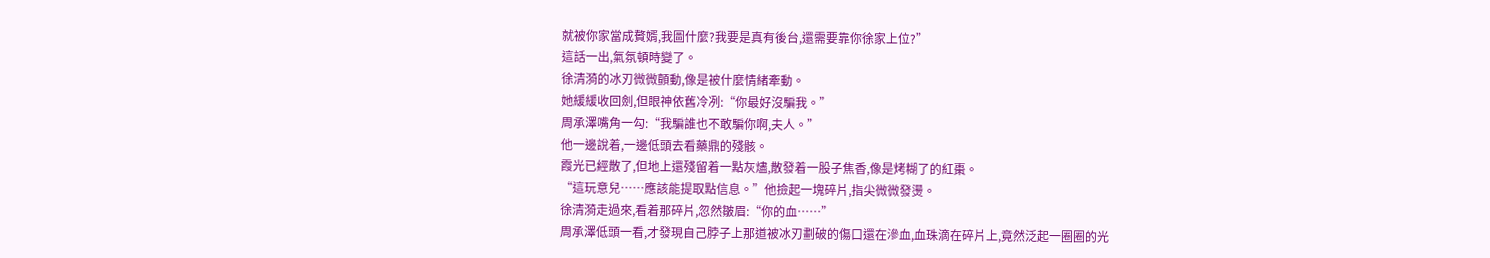就被你家當成贅婿,我圖什麼?我要是真有後台,還需要靠你徐家上位?”
這話一出,氣氛頓時變了。
徐清漪的冰刃微微顫動,像是被什麼情緒牽動。
她緩緩收回劍,但眼神依舊冷冽:“你最好沒騙我。”
周承澤嘴角一勾:“我騙誰也不敢騙你啊,夫人。”
他一邊說着,一邊低頭去看藥鼎的殘骸。
霞光已經散了,但地上還殘留着一點灰燼,散發着一股子焦香,像是烤糊了的紅棗。
“這玩意兒……應該能提取點信息。”他撿起一塊碎片,指尖微微發燙。
徐清漪走過來,看着那碎片,忽然皺眉:“你的血……”
周承澤低頭一看,才發現自己脖子上那道被冰刃劃破的傷口還在滲血,血珠滴在碎片上,竟然泛起一圈圈的光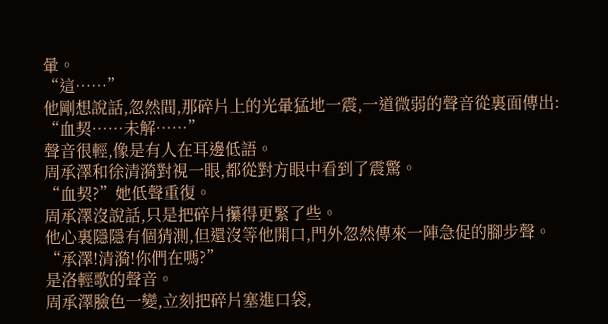暈。
“這……”
他剛想說話,忽然間,那碎片上的光暈猛地一震,一道微弱的聲音從裏面傳出:
“血契……未解……”
聲音很輕,像是有人在耳邊低語。
周承澤和徐清漪對視一眼,都從對方眼中看到了震驚。
“血契?”她低聲重復。
周承澤沒說話,只是把碎片攥得更緊了些。
他心裏隱隱有個猜測,但還沒等他開口,門外忽然傳來一陣急促的腳步聲。
“承澤!清漪!你們在嗎?”
是洛輕歌的聲音。
周承澤臉色一變,立刻把碎片塞進口袋,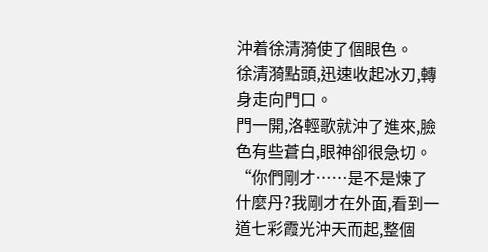沖着徐清漪使了個眼色。
徐清漪點頭,迅速收起冰刃,轉身走向門口。
門一開,洛輕歌就沖了進來,臉色有些蒼白,眼神卻很急切。
“你們剛才……是不是煉了什麼丹?我剛才在外面,看到一道七彩霞光沖天而起,整個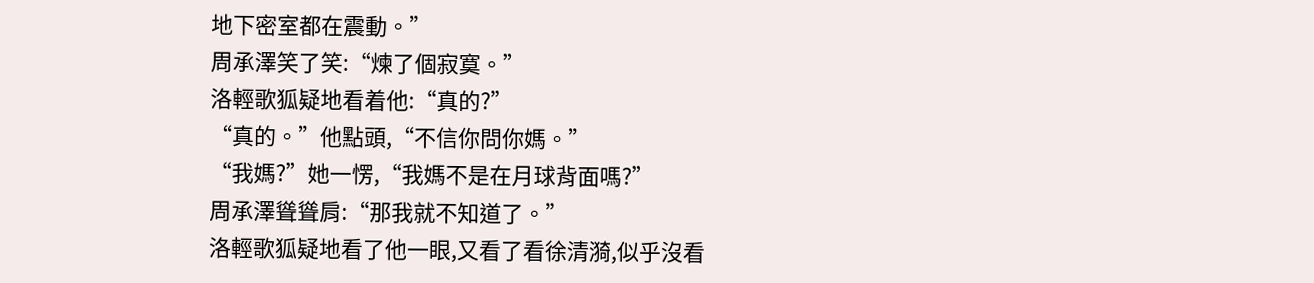地下密室都在震動。”
周承澤笑了笑:“煉了個寂寞。”
洛輕歌狐疑地看着他:“真的?”
“真的。”他點頭,“不信你問你媽。”
“我媽?”她一愣,“我媽不是在月球背面嗎?”
周承澤聳聳肩:“那我就不知道了。”
洛輕歌狐疑地看了他一眼,又看了看徐清漪,似乎沒看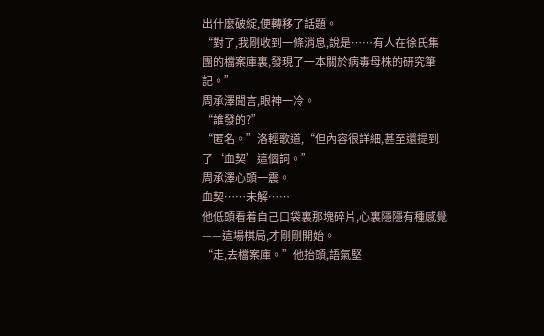出什麼破綻,便轉移了話題。
“對了,我剛收到一條消息,說是……有人在徐氏集團的檔案庫裏,發現了一本關於病毒母株的研究筆記。”
周承澤聞言,眼神一冷。
“誰發的?”
“匿名。”洛輕歌道,“但內容很詳細,甚至還提到了‘血契’這個詞。”
周承澤心頭一震。
血契……未解……
他低頭看着自己口袋裏那塊碎片,心裏隱隱有種感覺——這場棋局,才剛剛開始。
“走,去檔案庫。”他抬頭,語氣堅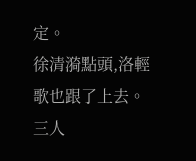定。
徐清漪點頭,洛輕歌也跟了上去。
三人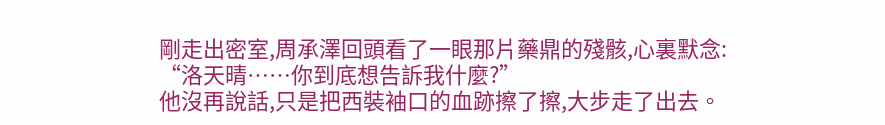剛走出密室,周承澤回頭看了一眼那片藥鼎的殘骸,心裏默念:
“洛天晴……你到底想告訴我什麼?”
他沒再說話,只是把西裝袖口的血跡擦了擦,大步走了出去。